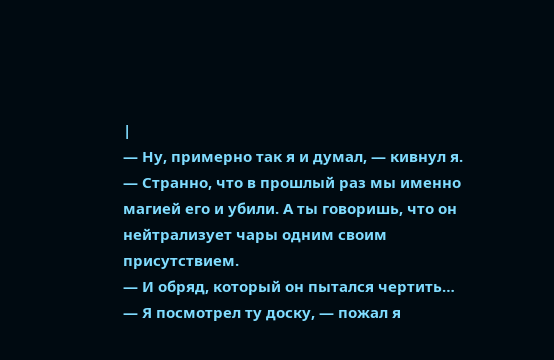|
— Ну, примерно так я и думал, — кивнул я. — Странно, что в прошлый раз мы именно магией его и убили. А ты говоришь, что он нейтрализует чары одним своим присутствием.
— И обряд, который он пытался чертить…
— Я посмотрел ту доску, — пожал я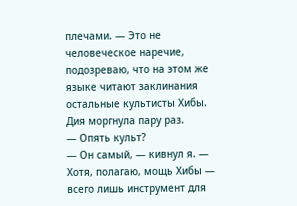плечами. — Это не человеческое наречие, подозреваю, что на этом же языке читают заклинания остальные культисты Хибы.
Дия моргнула пару раз.
— Опять культ?
— Он самый, — кивнул я. — Хотя, полагаю, мощь Хибы — всего лишь инструмент для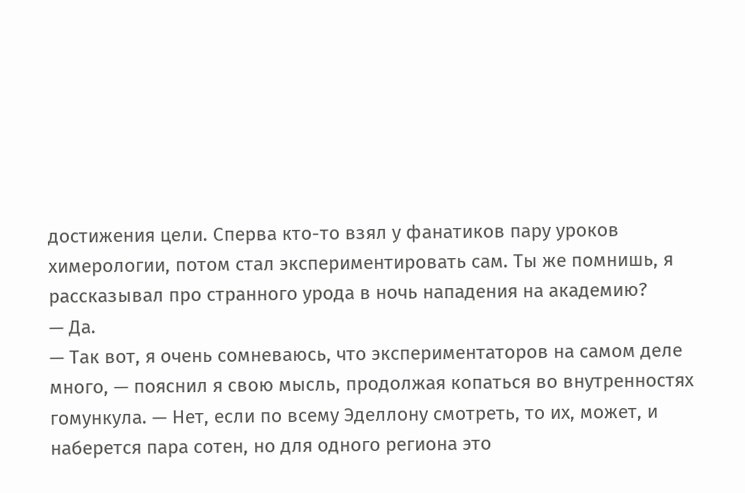достижения цели. Сперва кто-то взял у фанатиков пару уроков химерологии, потом стал экспериментировать сам. Ты же помнишь, я рассказывал про странного урода в ночь нападения на академию?
— Да.
— Так вот, я очень сомневаюсь, что экспериментаторов на самом деле много, — пояснил я свою мысль, продолжая копаться во внутренностях гомункула. — Нет, если по всему Эделлону смотреть, то их, может, и наберется пара сотен, но для одного региона это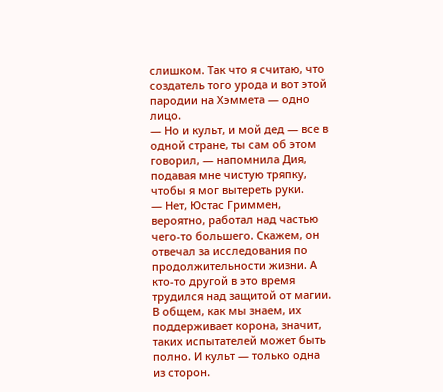слишком. Так что я считаю, что создатель того урода и вот этой пародии на Хэммета — одно лицо.
— Но и культ, и мой дед — все в одной стране, ты сам об этом говорил, — напомнила Дия, подавая мне чистую тряпку, чтобы я мог вытереть руки.
— Нет, Юстас Гриммен, вероятно, работал над частью чего-то большего. Скажем, он отвечал за исследования по продолжительности жизни. А кто-то другой в это время трудился над защитой от магии. В общем, как мы знаем, их поддерживает корона, значит, таких испытателей может быть полно. И культ — только одна из сторон.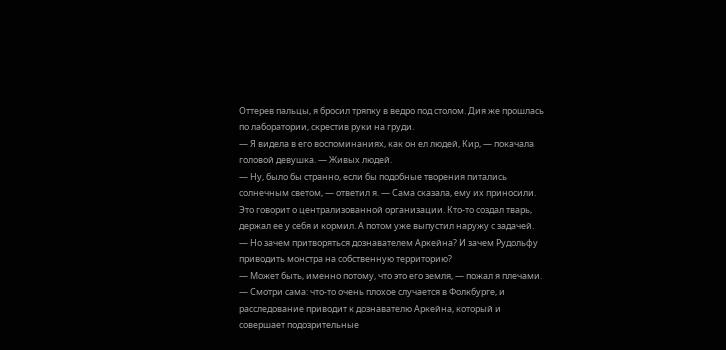Оттерев пальцы, я бросил тряпку в ведро под столом. Дия же прошлась по лаборатории, скрестив руки на груди.
— Я видела в его воспоминаниях, как он ел людей, Кир, — покачала головой девушка. — Живых людей.
— Ну, было бы странно, если бы подобные творения питались солнечным светом, — ответил я. — Сама сказала, ему их приносили. Это говорит о централизованной организации. Кто-то создал тварь, держал ее у себя и кормил. А потом уже выпустил наружу с задачей.
— Но зачем притворяться дознавателем Аркейна? И зачем Рудольфу приводить монстра на собственную территорию?
— Может быть, именно потому, что это его земля, — пожал я плечами. — Смотри сама: что-то очень плохое случается в Фолкбурге, и расследование приводит к дознавателю Аркейна, который и совершает подозрительные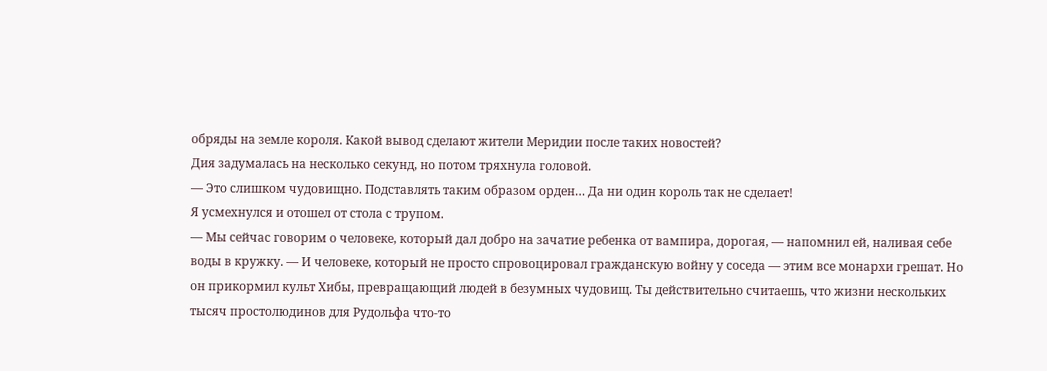обряды на земле короля. Какой вывод сделают жители Меридии после таких новостей?
Дия задумалась на несколько секунд, но потом тряхнула головой.
— Это слишком чудовищно. Подставлять таким образом орден… Да ни один король так не сделает!
Я усмехнулся и отошел от стола с трупом.
— Мы сейчас говорим о человеке, который дал добро на зачатие ребенка от вампира, дорогая, — напомнил ей, наливая себе воды в кружку. — И человеке, который не просто спровоцировал гражданскую войну у соседа — этим все монархи грешат. Но он прикормил культ Хибы, превращающий людей в безумных чудовищ. Ты действительно считаешь, что жизни нескольких тысяч простолюдинов для Рудольфа что-то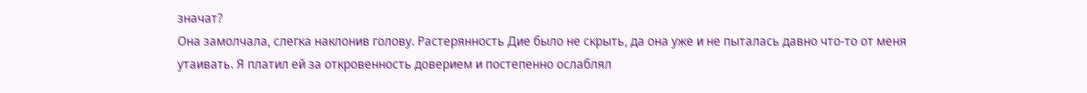значат?
Она замолчала, слегка наклонив голову. Растерянность Дие было не скрыть, да она уже и не пыталась давно что-то от меня утаивать. Я платил ей за откровенность доверием и постепенно ослаблял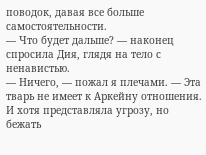поводок, давая все больше самостоятельности.
— Что будет дальше? — наконец спросила Дия, глядя на тело с ненавистью.
— Ничего, — пожал я плечами. — Эта тварь не имеет к Аркейну отношения. И хотя представляла угрозу, но бежать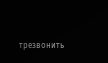трезвонить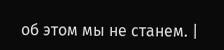об этом мы не станем. |